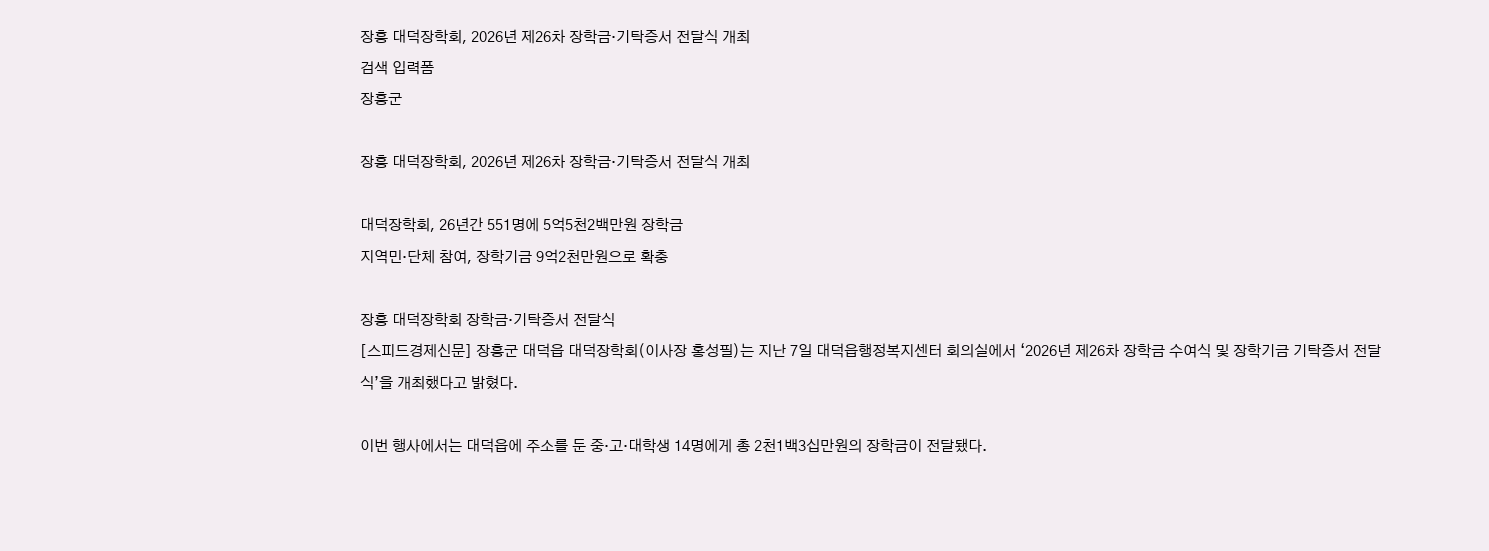장흥 대덕장학회, 2026년 제26차 장학금·기탁증서 전달식 개최
검색 입력폼
장흥군

장흥 대덕장학회, 2026년 제26차 장학금·기탁증서 전달식 개최

대덕장학회, 26년간 551명에 5억5천2백만원 장학금
지역민·단체 참여, 장학기금 9억2천만원으로 확충

장흥 대덕장학회 장학금·기탁증서 전달식
[스피드경제신문] 장흥군 대덕읍 대덕장학회(이사장 홍성필)는 지난 7일 대덕읍행정복지센터 회의실에서 ‘2026년 제26차 장학금 수여식 및 장학기금 기탁증서 전달식’을 개최했다고 밝혔다.

이번 행사에서는 대덕읍에 주소를 둔 중·고·대학생 14명에게 총 2천1백3십만원의 장학금이 전달됐다.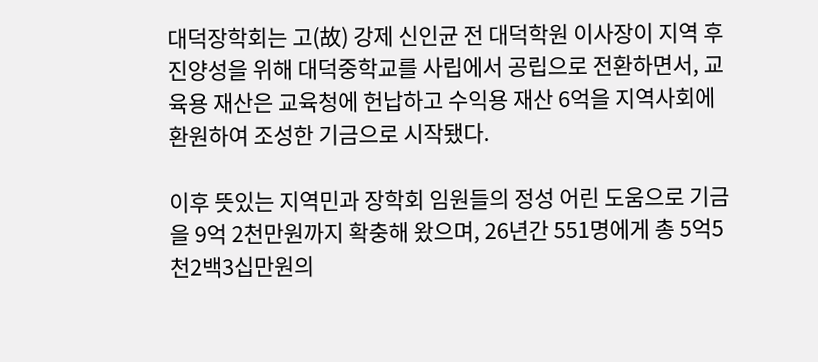대덕장학회는 고(故) 강제 신인균 전 대덕학원 이사장이 지역 후진양성을 위해 대덕중학교를 사립에서 공립으로 전환하면서, 교육용 재산은 교육청에 헌납하고 수익용 재산 6억을 지역사회에 환원하여 조성한 기금으로 시작됐다.

이후 뜻있는 지역민과 장학회 임원들의 정성 어린 도움으로 기금을 9억 2천만원까지 확충해 왔으며, 26년간 551명에게 총 5억5천2백3십만원의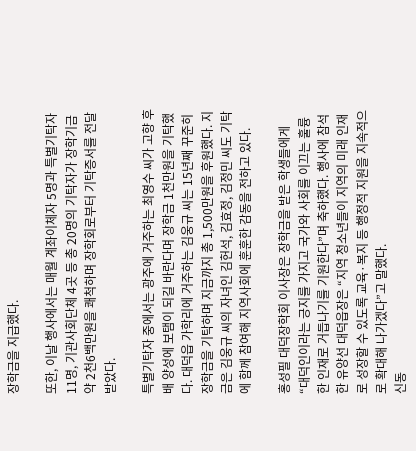장학금을 지급했다.

또한, 이날 행사에서는 매월 계좌이체자 5명과 특별기탁자 11명, 기관사회단체 4곳 등 총 20명의 기탁자가 장학기금 약 2천6백만원을 쾌척하며 장학회로부터 기탁증서를 전달받았다.

특별기탁자 중에서는 광주에 거주하는 최영수 씨가 고향 후배 양성에 보탬이 되길 바란다며 장학금 1천만원을 기탁했다. 대덕읍 가학리에 거주하는 김웅규 씨는 15년째 꾸준히 장학금을 기탁하며 지금까지 총 1,500만원을 후원했다. 지금은 김웅규 씨의 자녀인 김헌석, 김효정, 김정민 씨도 기탁에 함께 참여해 지역사회에 훈훈한 감동을 전하고 있다.

홍성필 대덕장학회 이사장은 장학금을 받은 학생들에게 “대덕인이라는 긍지를 가지고 국가와 사회를 이끄는 훌륭한 인재로 거듭나기를 기원한다”며 축하했다. 행사에 참석한 유양선 대덕읍장은 “지역 청소년들이 지역의 미래 인재로 성장할 수 있도록 교육·복지 등 행정적 지원을 지속적으로 확대해 나가겠다”고 말했다.
신동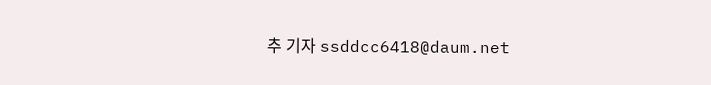추 기자 ssddcc6418@daum.net